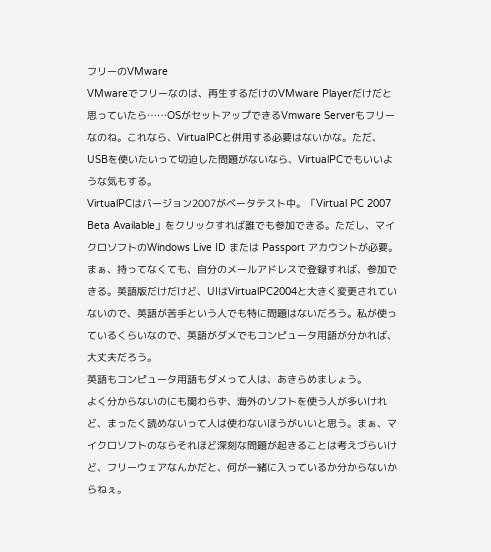フリーのVMware
VMwareでフリーなのは、再生するだけのVMware Playerだけだと思っていたら……OSがセットアップできるVmware Serverもフリーなのね。これなら、VirtualPCと併用する必要はないかな。ただ、USBを使いたいって切迫した問題がないなら、VirtualPCでもいいような気もする。
VirtualPCはバージョン2007がベータテスト中。「Virtual PC 2007 Beta Available」をクリックすれば誰でも参加できる。ただし、マイクロソフトのWindows Live ID または Passport アカウントが必要。まぁ、持ってなくても、自分のメールアドレスで登録すれば、参加できる。英語版だけだけど、UIはVirtualPC2004と大きく変更されていないので、英語が苦手という人でも特に問題はないだろう。私が使っているくらいなので、英語がダメでもコンピュータ用語が分かれば、大丈夫だろう。
英語もコンピュータ用語もダメって人は、あきらめましょう。
よく分からないのにも関わらず、海外のソフトを使う人が多いけれど、まったく読めないって人は使わないほうがいいと思う。まぁ、マイクロソフトのならそれほど深刻な問題が起きることは考えづらいけど、フリーウェアなんかだと、何が一緒に入っているか分からないからねぇ。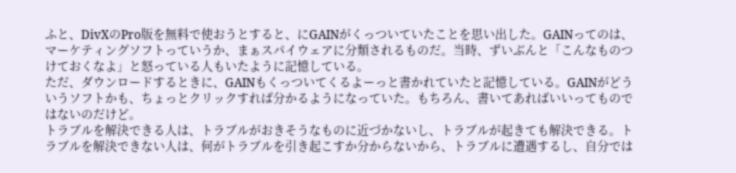ふと、DivXのPro版を無料で使おうとすると、にGAINがくっついていたことを思い出した。GAINってのは、マーケティングソフトっていうか、まぁスパイウェアに分類されるものだ。当時、ずいぶんと「こんなものつけておくなよ」と怒っている人もいたように記憶している。
ただ、ダウンロードするときに、GAINもくっついてくるよーっと書かれていたと記憶している。GAINがどういうソフトかも、ちょっとクリックすれば分かるようになっていた。もちろん、書いてあればいいってものではないのだけど。
トラブルを解決できる人は、トラブルがおきそうなものに近づかないし、トラブルが起きても解決できる。トラブルを解決できない人は、何がトラブルを引き起こすか分からないから、トラブルに遭遇するし、自分では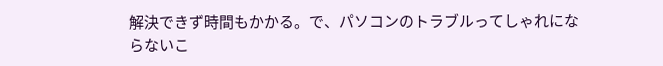解決できず時間もかかる。で、パソコンのトラブルってしゃれにならないこ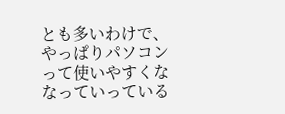とも多いわけで、やっぱりパソコンって使いやすくななっていっている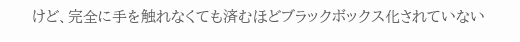けど、完全に手を触れなくても済むほどブラックボックス化されていない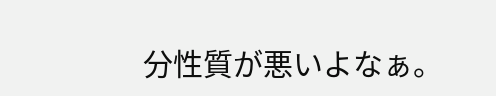分性質が悪いよなぁ。